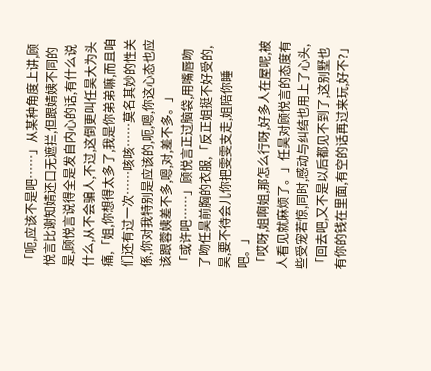「呃,应该不是吧……」从某种角度上讲,顾悦言比谢知婧还口无遮拦,但跟婧姨不同的是,顾悦言说得全是发自内心的话,有什么说什么,从不会骗人,不过,这倒更叫任昊大为头痛,「姐,你想得太多了,我是你弟弟嘛,而且咱们还有过一次……咳咳……莫名其妙的性关係,你对我特别是应该的,呃,嗯,你这心态也应该跟蓉姨差不多,嗯,对,差不多。」
「或许吧……」顾悦言正过脑袋,用嘴唇吻了吻任昊前胸的衣服,「反正姐挺不好受的,昊,要不待会儿你把雯雯支走,姐陪你睡吧。」
「哎呀,姐啊姐,那怎么行呀,好多人在屋呢,被人看见就麻烦了。」任昊对顾悦言的态度有些受宠若惊,同时,感动与纠结也用上了心头,「回去吧,又不是以后都见不到了,这别墅也有你的钱在里面,有空的话再过来玩,好不?」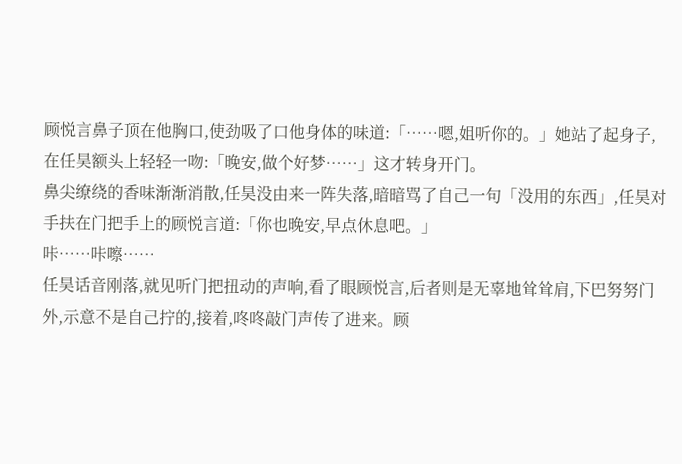顾悦言鼻子顶在他胸口,使劲吸了口他身体的味道:「……嗯,姐听你的。」她站了起身子,在任昊额头上轻轻一吻:「晚安,做个好梦……」这才转身开门。
鼻尖缭绕的香味渐渐消散,任昊没由来一阵失落,暗暗骂了自己一句「没用的东西」,任昊对手扶在门把手上的顾悦言道:「你也晚安,早点休息吧。」
咔……咔嚓……
任昊话音刚落,就见听门把扭动的声响,看了眼顾悦言,后者则是无辜地耸耸肩,下巴努努门外,示意不是自己拧的,接着,咚咚敲门声传了进来。顾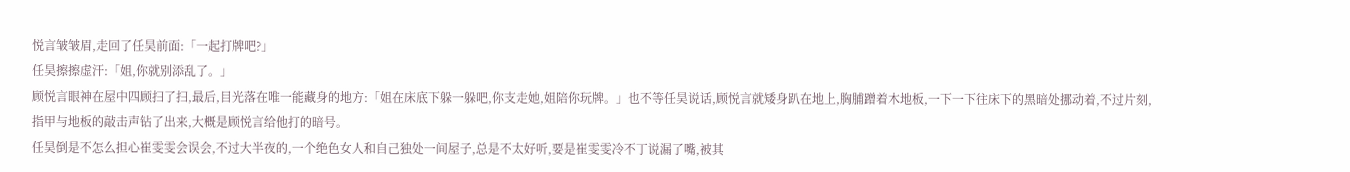悦言皱皱眉,走回了任昊前面:「一起打牌吧?」
任昊擦擦虚汗:「姐,你就别添乱了。」
顾悦言眼神在屋中四顾扫了扫,最后,目光落在唯一能藏身的地方:「姐在床底下躲一躲吧,你支走她,姐陪你玩牌。」也不等任昊说话,顾悦言就矮身趴在地上,胸脯蹭着木地板,一下一下往床下的黑暗处挪动着,不过片刻,指甲与地板的敲击声钻了出来,大概是顾悦言给他打的暗号。
任昊倒是不怎么担心崔雯雯会误会,不过大半夜的,一个绝色女人和自己独处一间屋子,总是不太好听,要是崔雯雯冷不丁说漏了嘴,被其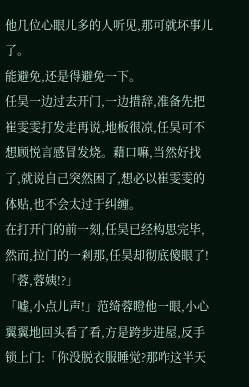他几位心眼儿多的人听见,那可就坏事儿了。
能避免,还是得避免一下。
任昊一边过去开门,一边措辞,准备先把崔雯雯打发走再说,地板很凉,任昊可不想顾悦言感冒发烧。藉口嘛,当然好找了,就说自己突然困了,想必以崔雯雯的体贴,也不会太过于纠缠。
在打开门的前一刻,任昊已经构思完毕,然而,拉门的一剎那,任昊却彻底傻眼了!
「蓉,蓉姨!?」
「嘘,小点儿声!」范绮蓉瞪他一眼,小心翼翼地回头看了看,方是跨步进屋,反手锁上门:「你没脱衣服睡觉?那咋这半天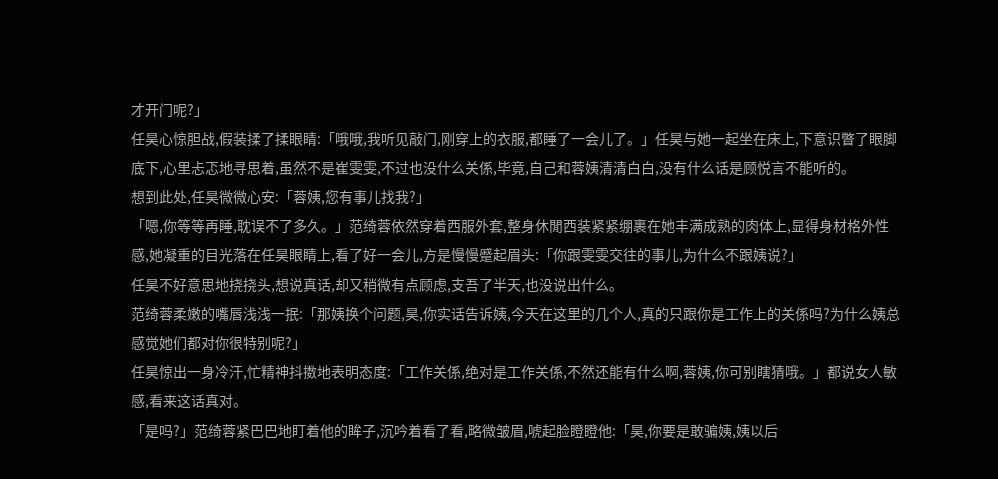才开门呢?」
任昊心惊胆战,假装揉了揉眼睛:「哦哦,我听见敲门,刚穿上的衣服,都睡了一会儿了。」任昊与她一起坐在床上,下意识瞥了眼脚底下,心里忐忑地寻思着,虽然不是崔雯雯,不过也没什么关係,毕竟,自己和蓉姨清清白白,没有什么话是顾悦言不能听的。
想到此处,任昊微微心安:「蓉姨,您有事儿找我?」
「嗯,你等等再睡,耽误不了多久。」范绮蓉依然穿着西服外套,整身休閒西装紧紧绷裹在她丰满成熟的肉体上,显得身材格外性感,她凝重的目光落在任昊眼睛上,看了好一会儿,方是慢慢蹙起眉头:「你跟雯雯交往的事儿,为什么不跟姨说?」
任昊不好意思地挠挠头,想说真话,却又稍微有点顾虑,支吾了半天,也没说出什么。
范绮蓉柔嫩的嘴唇浅浅一抿:「那姨换个问题,昊,你实话告诉姨,今天在这里的几个人,真的只跟你是工作上的关係吗?为什么姨总感觉她们都对你很特别呢?」
任昊惊出一身冷汗,忙精神抖擞地表明态度:「工作关係,绝对是工作关係,不然还能有什么啊,蓉姨,你可别瞎猜哦。」都说女人敏感,看来这话真对。
「是吗?」范绮蓉紧巴巴地盯着他的眸子,沉吟着看了看,略微皱眉,唬起脸瞪瞪他:「昊,你要是敢骗姨,姨以后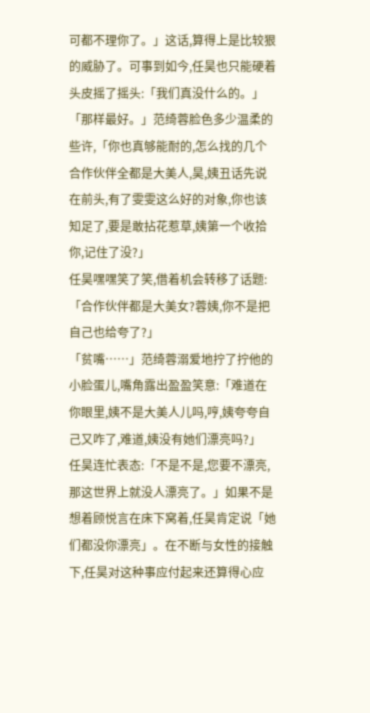可都不理你了。」这话,算得上是比较狠的威胁了。可事到如今,任昊也只能硬着头皮摇了摇头:「我们真没什么的。」
「那样最好。」范绮蓉脸色多少温柔的些许,「你也真够能耐的,怎么找的几个合作伙伴全都是大美人,昊,姨丑话先说在前头,有了雯雯这么好的对象,你也该知足了,要是敢拈花惹草,姨第一个收拾你,记住了没?」
任昊嘿嘿笑了笑,借着机会转移了话题:「合作伙伴都是大美女?蓉姨,你不是把自己也给夸了?」
「贫嘴……」范绮蓉溺爱地拧了拧他的小脸蛋儿,嘴角露出盈盈笑意:「难道在你眼里,姨不是大美人儿吗,哼,姨夸夸自己又咋了,难道,姨没有她们漂亮吗?」
任昊连忙表态:「不是不是,您要不漂亮,那这世界上就没人漂亮了。」如果不是想着顾悦言在床下窝着,任昊肯定说「她们都没你漂亮」。在不断与女性的接触下,任昊对这种事应付起来还算得心应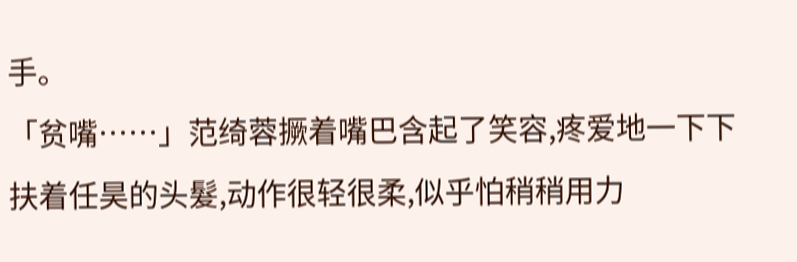手。
「贫嘴……」范绮蓉撅着嘴巴含起了笑容,疼爱地一下下扶着任昊的头髮,动作很轻很柔,似乎怕稍稍用力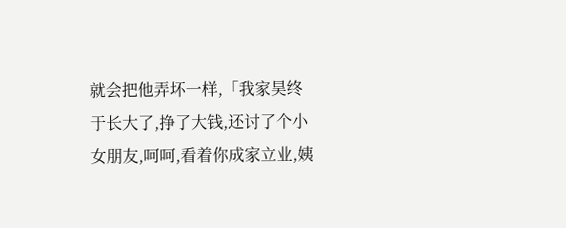就会把他弄坏一样,「我家昊终于长大了,挣了大钱,还讨了个小女朋友,呵呵,看着你成家立业,姨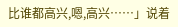比谁都高兴,嗯,高兴……」说着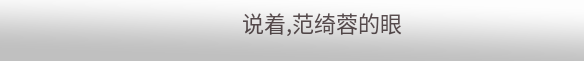说着,范绮蓉的眼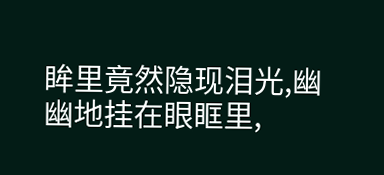眸里竟然隐现泪光,幽幽地挂在眼眶里,